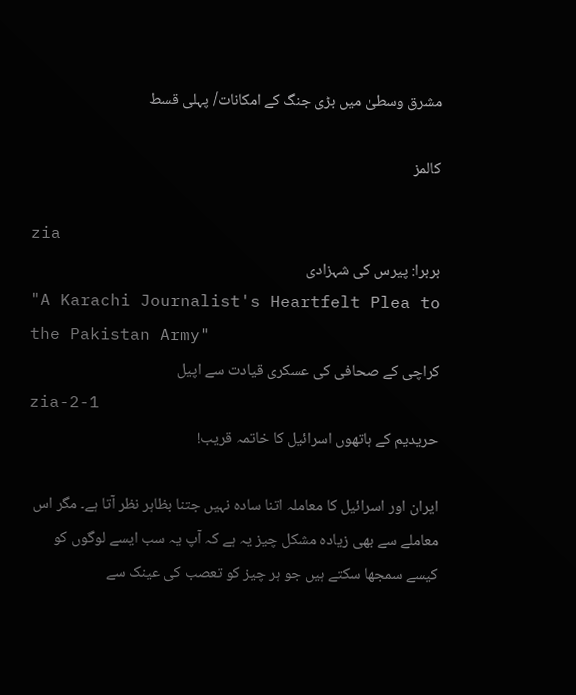مشرق وسطیٰ میں بڑی جنگ کے امکانات/ پہلی قسط

کالمز

zia
بربرا: پیرس کی شہزادی
"A Karachi Journalist's Heartfelt Plea to the Pakistan Army"
کراچی کے صحافی کی عسکری قیادت سے اپیل
zia-2-1
حریدیم کے ہاتھوں اسرائیل کا خاتمہ قریب!

ایران اور اسرائیل کا معاملہ اتنا سادہ نہیں جتنا بظاہر نظر آتا ہے۔ مگر اس معاملے سے بھی زیادہ مشکل چیز یہ ہے کہ آپ یہ سب ایسے لوگوں کو کیسے سمجھا سکتے ہیں جو ہر چیز کو تعصب کی عینک سے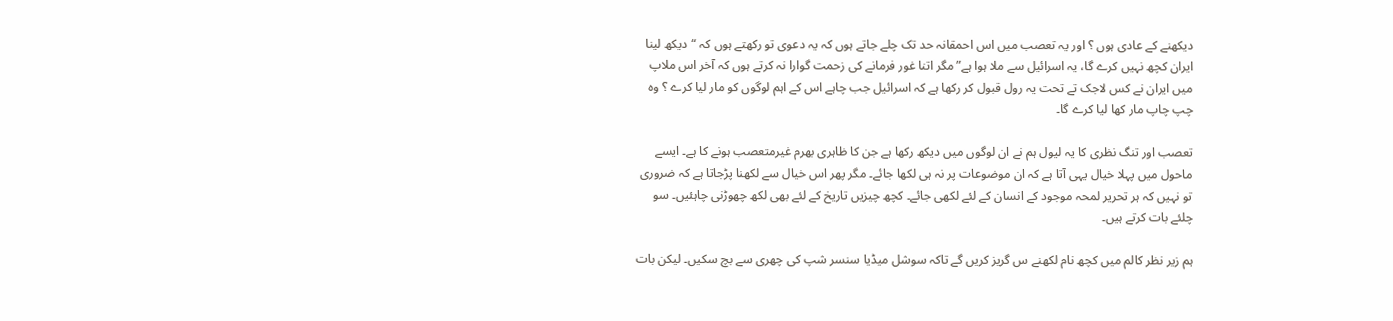دیکھنے کے عادی ہوں ؟ اور یہ تعصب میں اس احمقانہ حد تک چلے جاتے ہوں کہ یہ دعوی تو رکھتے ہوں کہ “دیکھ لینا ایران کچھ نہیں کرے گا، یہ اسرائیل سے ملا ہوا ہے” مگر اتنا غور فرمانے کی زحمت گوارا نہ کرتے ہوں کہ آخر اس ملاپ میں ایران نے کس لاجک تے تحت یہ رول قبول کر رکھا ہے کہ اسرائیل جب چاہے اس کے اہم لوگوں کو مار لیا کرے ؟ وہ چپ چاپ مار کھا لیا کرے گا۔

تعصب اور تنگ نظری کا یہ لیول ہم نے ان لوگوں میں دیکھ رکھا ہے جن کا ظاہری بھرم غیرمتعصب ہونے کا ہے۔ ایسے ماحول میں پہلا خیال یہی آتا ہے کہ ان موضوعات پر نہ ہی لکھا جائے۔ مگر پھر اس خیال سے لکھنا پڑجاتا ہے کہ ضروری تو نہیں کہ ہر تحریر لمحہ موجود کے انسان کے لئے لکھی جائے۔ کچھ چیزیں تاریخ کے لئے بھی لکھ چھوڑنی چاہئیں۔ سو چلئے بات کرتے ہیں۔

ہم زیر نظر کالم میں کچھ نام لکھنے س گریز کریں گے تاکہ سوشل میڈیا سنسر شپ کی چھری سے بچ سکیں۔ لیکن بات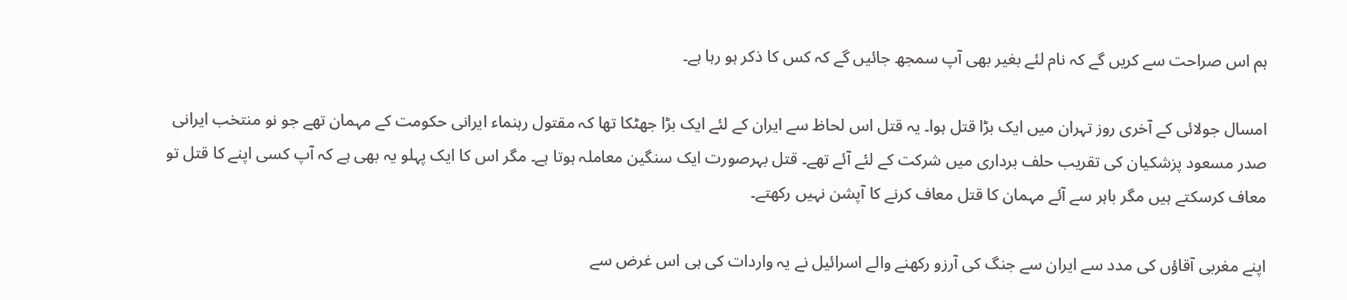ہم اس صراحت سے کریں گے کہ نام لئے بغیر بھی آپ سمجھ جائیں گے کہ کس کا ذکر ہو رہا ہے۔

امسال جولائی کے آخری روز تہران میں ایک بڑا قتل ہوا۔ یہ قتل اس لحاظ سے ایران کے لئے ایک بڑا جھٹکا تھا کہ مقتول رہنماء ایرانی حکومت کے مہمان تھے جو نو منتخب ایرانی صدر مسعود پزشکیان کی تقریب حلف برداری میں شرکت کے لئے آئے تھے۔ قتل بہرصورت ایک سنگین معاملہ ہوتا ہے۔ مگر اس کا ایک پہلو یہ بھی ہے کہ آپ کسی اپنے کا قتل تو معاف کرسکتے ہیں مگر باہر سے آئے مہمان کا قتل معاف کرنے کا آپشن نہیں رکھتے۔

اپنے مغربی آقاؤں کی مدد سے ایران سے جنگ کی آرزو رکھنے والے اسرائیل نے یہ واردات کی ہی اس غرض سے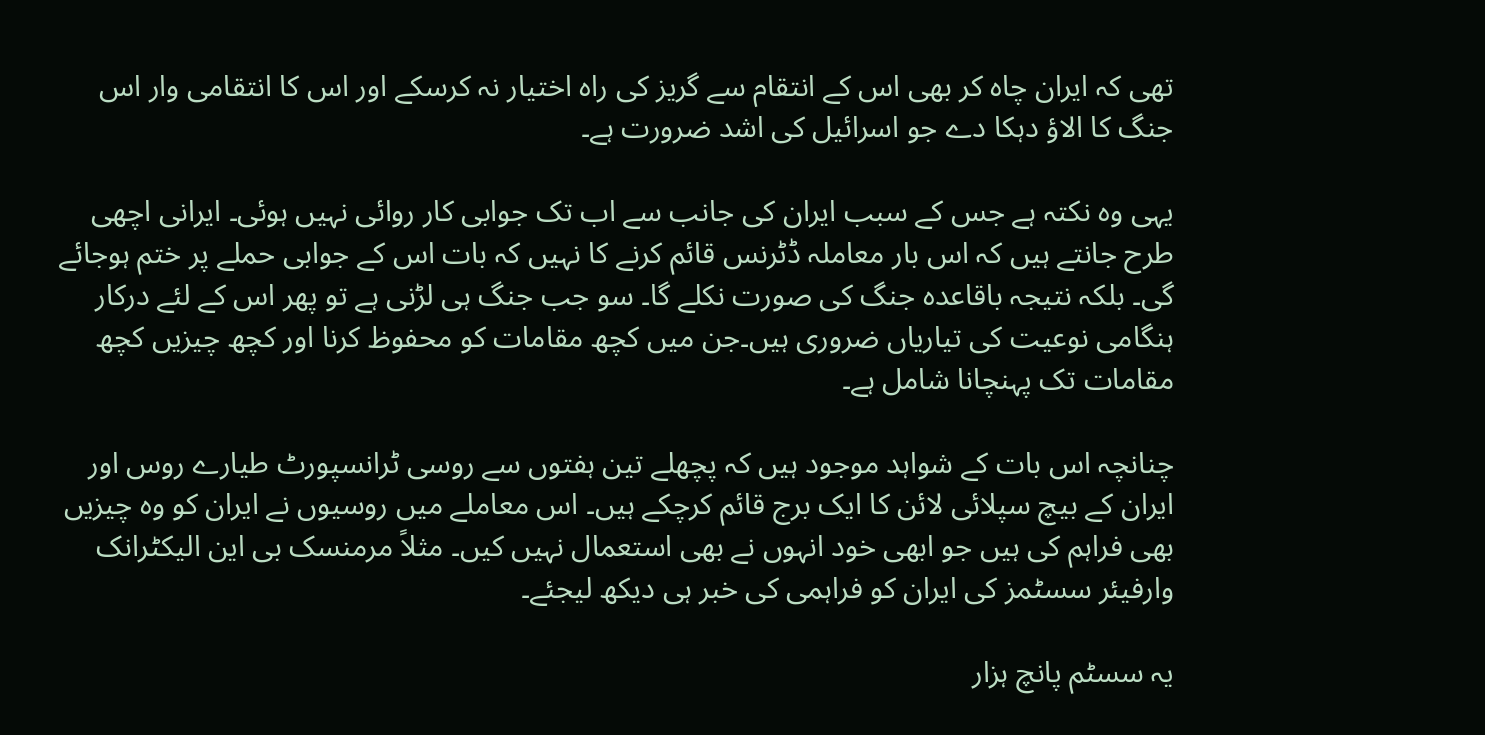تھی کہ ایران چاہ کر بھی اس کے انتقام سے گریز کی راہ اختیار نہ کرسکے اور اس کا انتقامی وار اس جنگ کا الاؤ دہکا دے جو اسرائیل کی اشد ضرورت ہے۔

یہی وہ نکتہ ہے جس کے سبب ایران کی جانب سے اب تک جوابی کار روائی نہیں ہوئی۔ ایرانی اچھی طرح جانتے ہیں کہ اس بار معاملہ ڈٹرنس قائم کرنے کا نہیں کہ بات اس کے جوابی حملے پر ختم ہوجائے گی۔ بلکہ نتیجہ باقاعدہ جنگ کی صورت نکلے گا۔ سو جب جنگ ہی لڑنی ہے تو پھر اس کے لئے درکار ہنگامی نوعیت کی تیاریاں ضروری ہیں۔جن میں کچھ مقامات کو محفوظ کرنا اور کچھ چیزیں کچھ مقامات تک پہنچانا شامل ہے۔

چنانچہ اس بات کے شواہد موجود ہیں کہ پچھلے تین ہفتوں سے روسی ٹرانسپورٹ طیارے روس اور ایران کے بیچ سپلائی لائن کا ایک برج قائم کرچکے ہیں۔ اس معاملے میں روسیوں نے ایران کو وہ چیزیں بھی فراہم کی ہیں جو ابھی خود انہوں نے بھی استعمال نہیں کیں۔ مثلاً مرمنسک بی این الیکٹرانک وارفیئر سسٹمز کی ایران کو فراہمی کی خبر ہی دیکھ لیجئے۔

یہ سسٹم پانچ ہزار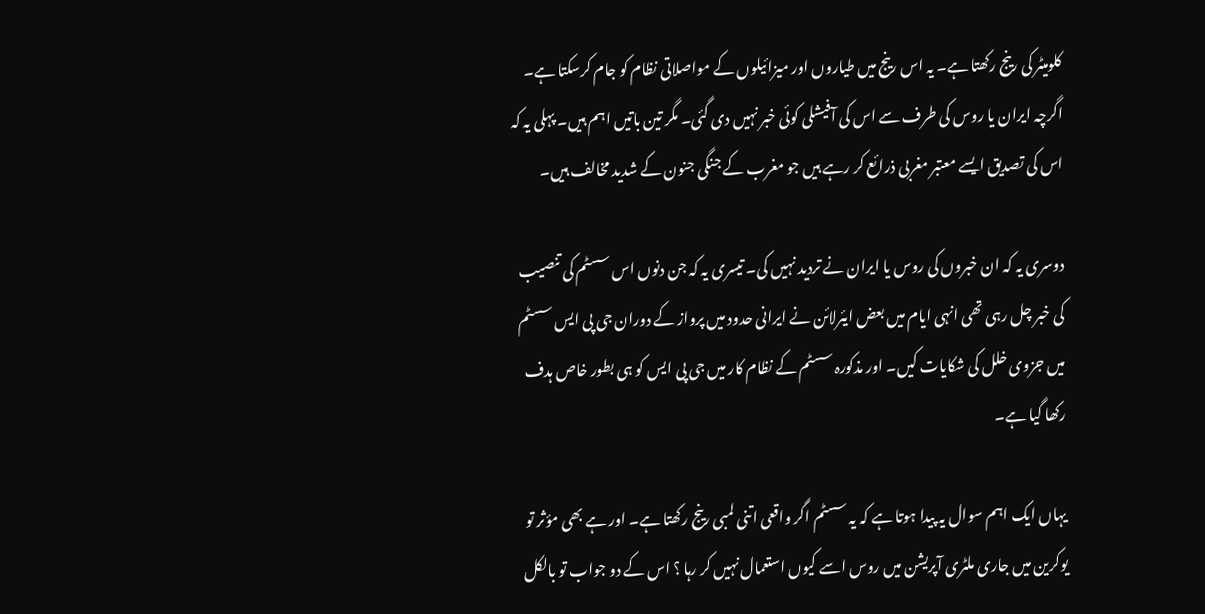کلومیٹر کی رینج رکھتا ہے۔ یہ اس رینج میں طیاروں اور میزائیلوں کے مواصلاتی نظام کو جام کرسکتا ہے۔ اگرچہ ایران یا روس کی طرف سے اس کی آفیشلی کوئی خبر نہیں دی گئی۔ مگر تین باتیں اہم ہیں۔ پہلی یہ کہ اس کی تصدیق ایسے معتبر مغربی ذرائع کر رہے ہیں جو مغرب کے جنگی جنون کے شدید مخالف ہیں۔

دوسری یہ کہ ان خبروں کی روس یا ایران نے تردید نہیں کی۔ تیسری یہ کہ جن دنوں اس سسٹم کی تنصیب کی خبر چل رہی تھی انہی ایام میں بعض ایئرلائن نے ایرانی حدود میں پرواز کے دوران جی پی ایس سسٹم میں جزوی خلل کی شکایات کیں۔ اور مذکورہ سسٹم کے نظام کار میں جی پی ایس کو ہی بطور خاص ہدف رکھا گیا ہے۔

یہاں ایک اہم سوال یہ پیدا ہوتا ہے کہ یہ سسٹم اگر واقعی اتنی لمبی رینج رکھتا ہے۔ اور ہے بھی مؤثر تو یوکرین میں جاری ملٹری آپریشن میں روس اسے کیوں استعمال نہیں کر رہا ؟ اس کے دو جواب تو بالکل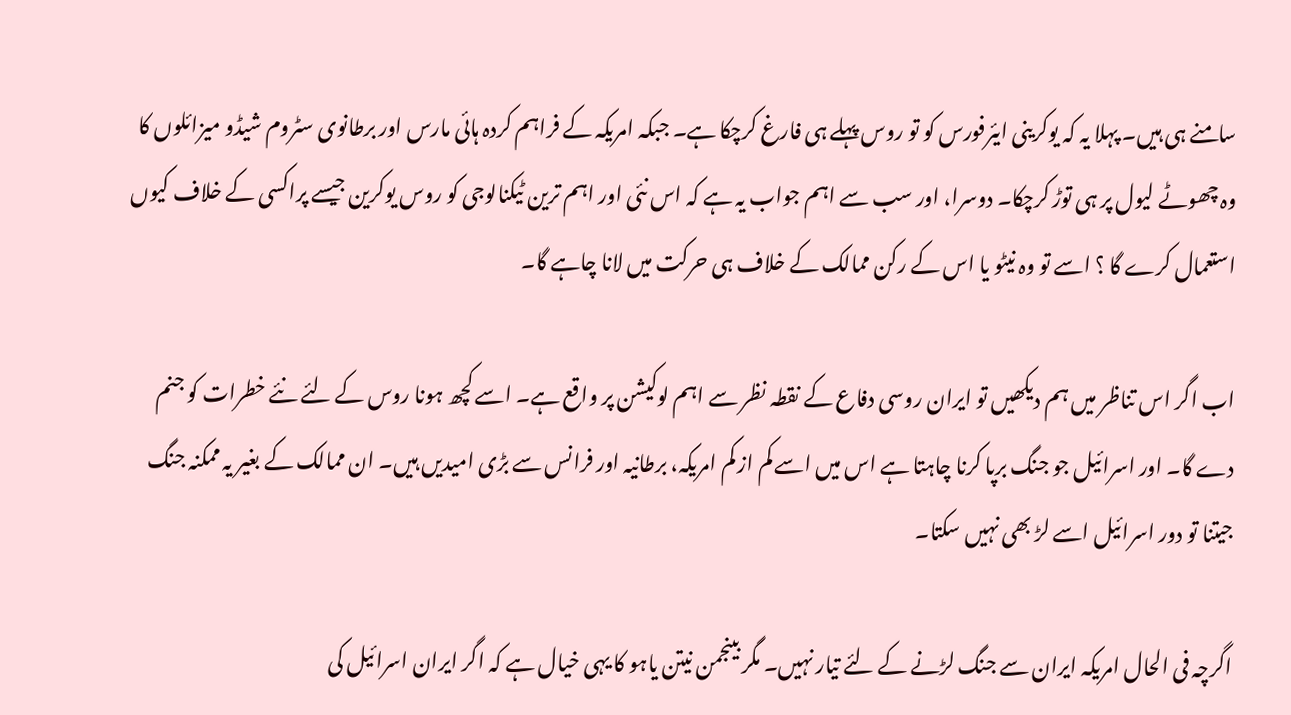سامنے ہی ہیں۔ پہلا یہ کہ یوکرینی ایئرفورس کو تو روس پہلے ہی فارغ کرچکا ہے۔ جبکہ امریکہ کے فراہم کردہ ہائی مارس اور برطانوی سٹروم شیڈو میزائلوں کا وہ چھوٹے لیول پر ہی توڑ کرچکا۔ دوسرا، اور سب سے اہم جواب یہ ہے کہ اس نئی اور اہم ترین ٹیکنالوجی کو روس یوکرین جیسے پراکسی کے خلاف کیوں استعمال کرے گا ؟ اسے تو وہ نیٹو یا اس کے رکن ممالک کے خلاف ہی حرکت میں لانا چاہے گا۔

اب اگر اس تناظر میں ہم دیکھیں تو ایران روسی دفاع کے نقطہ نظر سے اہم لوکیشن پر واقع ہے۔ اسے کچھ ہونا روس کے لئے نئے خطرات کو جنم دے گا۔ اور اسرائیل جو جنگ برپا کرنا چاہتا ہے اس میں اسے کم از کم امریکہ، برطانیہ اور فرانس سے بڑی امیدیں ہیں۔ ان ممالک کے بغیر یہ ممکنہ جنگ جیتنا تو دور اسرائیل اسے لڑ بھی نہیں سکتا۔

اگرچہ فی الحال امریکہ ایران سے جنگ لڑنے کے لئے تیار نہیں۔ مگر بینجمن نیتن یاہو کا یہی خیال ہے کہ اگر ایران اسرائیل کی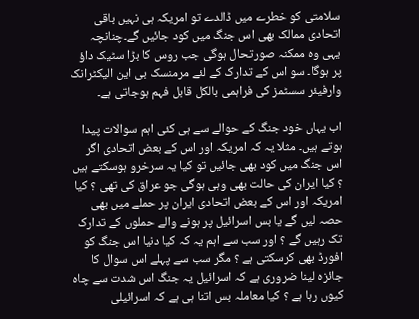سلامتی کو خطرے میں ڈالدے تو امریکہ ہی نہیں باقی اتحادی ممالک بھی اس جنگ میں کود جائیں گے۔چنانچہ یہی وہ ممکنہ صورتحال ہوگی جب روس کا بڑا سٹیک داؤ پر ہوگا۔ سو اس کے تدارک کے لئے مرمنسک بی این الیکٹرانک وارفیئر سسٹمز کی فراہمی بالکل قابل فہم ہوجاتی ہے۔

اب یہاں خود جنگ کے حوالے سے ہی کئی اہم سوالات پیدا ہوتے ہیں۔ مثلا یہ کہ امریکہ اور اس کے بعض اتحادی اگر اس جنگ میں کود بھی جائیں تو کیا یہ سرخرو ہوسکتے ہیں ؟ کیا ایران کی حالت بھی وہی ہوگی جو عراق کی تھی ؟ کیا امریکہ اور اس کے بعض اتحادی ایران پر حملے میں بھی حصہ لیں گے یا بس اسرائیل پر ہونے والے حملوں کے تدارک تک رہیں گے ؟ اور سب سے اہم یہ کہ کیا دنیا اس جنگ کو افورڈ بھی کرسکتی ہے ؟ مگر سب سے پہلے اس سوال کا جائزہ لینا ضروری ہے کہ اسرائیل یہ جنگ اس شدت سے چاہ کیوں رہا ہے ؟ کیا معاملہ بس اتنا ہی ہے کہ اسرائیلی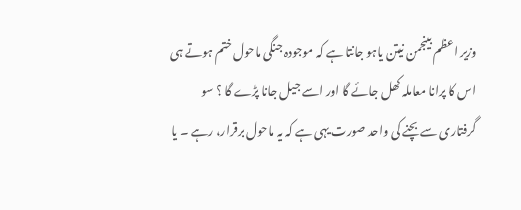وزیر اعظم بینجمن نیتن یاہو جانتا ہے کہ موجودہ جنگی ماحول ختم ہوتے ہی اس کا پرانا معاملہ کھل جائے گا اور اسے جیل جانا پڑے گا ؟ سو گرفتاری سے بچنے کی واحد صورت یہی ہے کہ یہ ماحول برقرار، رہے ۔ یا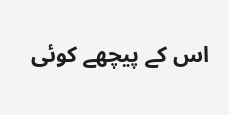اس کے پیچھے کوئی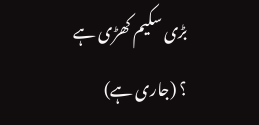بڑی سکیم کھڑی ہے ؟ (جاری ہے)